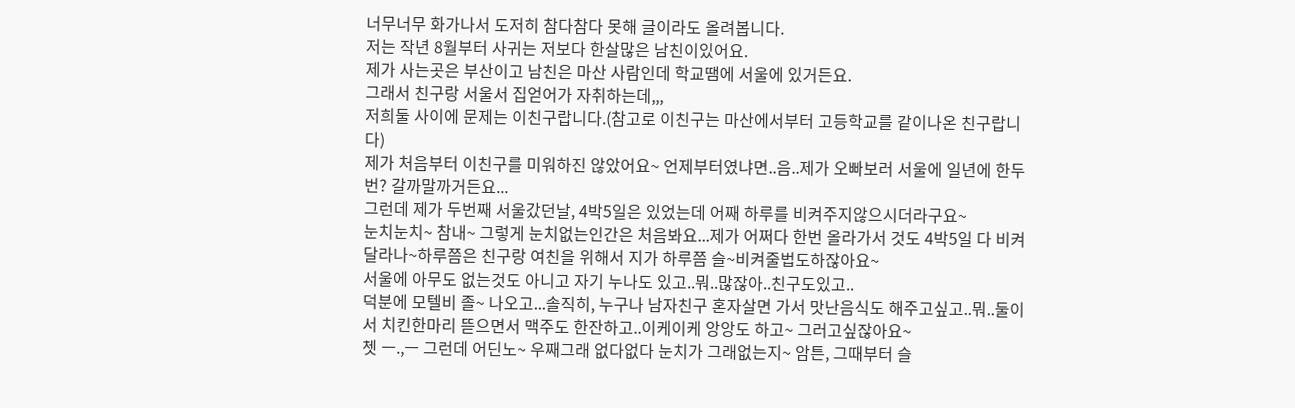너무너무 화가나서 도저히 참다참다 못해 글이라도 올려봅니다.
저는 작년 8월부터 사귀는 저보다 한살많은 남친이있어요.
제가 사는곳은 부산이고 남친은 마산 사람인데 학교땜에 서울에 있거든요.
그래서 친구랑 서울서 집얻어가 자취하는데,,,
저희둘 사이에 문제는 이친구랍니다.(참고로 이친구는 마산에서부터 고등학교를 같이나온 친구랍니다)
제가 처음부터 이친구를 미워하진 않았어요~ 언제부터였냐면..음..제가 오빠보러 서울에 일년에 한두번? 갈까말까거든요...
그런데 제가 두번째 서울갔던날, 4박5일은 있었는데 어째 하루를 비켜주지않으시더라구요~
눈치눈치~ 참내~ 그렇게 눈치없는인간은 처음봐요...제가 어쩌다 한번 올라가서 것도 4박5일 다 비켜달라나~하루쯤은 친구랑 여친을 위해서 지가 하루쯤 슬~비켜줄법도하잖아요~
서울에 아무도 없는것도 아니고 자기 누나도 있고..뭐..많잖아..친구도있고..
덕분에 모텔비 졸~ 나오고...솔직히, 누구나 남자친구 혼자살면 가서 맛난음식도 해주고싶고..뭐..둘이서 치킨한마리 뜯으면서 맥주도 한잔하고..이케이케 앙앙도 하고~ 그러고싶잖아요~
쳇 ㅡ.,ㅡ 그런데 어딘노~ 우째그래 없다없다 눈치가 그래없는지~ 암튼, 그때부터 슬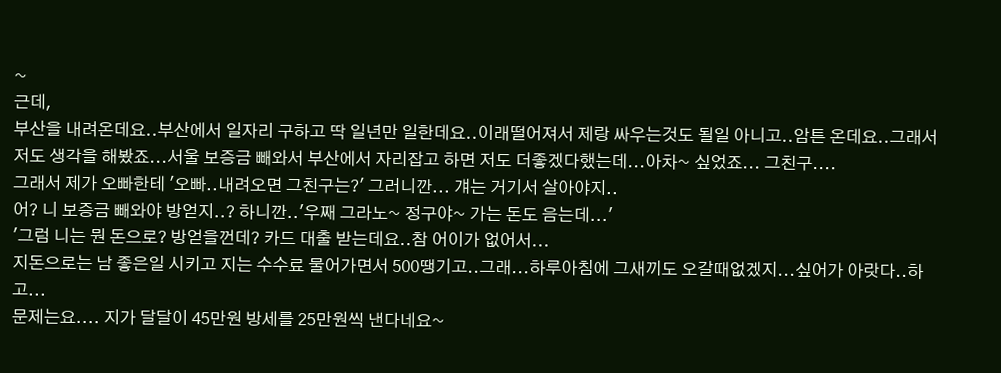~
근데,
부산을 내려온데요..부산에서 일자리 구하고 딱 일년만 일한데요..이래떨어져서 제랑 싸우는것도 될일 아니고..암튼 온데요..그래서 저도 생각을 해봤죠...서울 보증금 빼와서 부산에서 자리잡고 하면 저도 더좋겠다했는데...아차~ 싶었죠... 그친구....
그래서 제가 오빠한테 '오빠..내려오면 그친구는?' 그러니깐... 걔는 거기서 살아야지..
어? 니 보증금 빼와야 방얻지..? 하니깐..'우째 그라노~ 정구야~ 가는 돈도 음는데...'
'그럼 니는 뭔 돈으로? 방얻을껀데? 카드 대출 받는데요..참 어이가 없어서...
지돈으로는 남 좋은일 시키고 지는 수수료 물어가면서 500땡기고..그래...하루아침에 그새끼도 오갈때없겠지...싶어가 아랏다..하고...
문제는요.... 지가 달달이 45만원 방세를 25만원씩 낸다네요~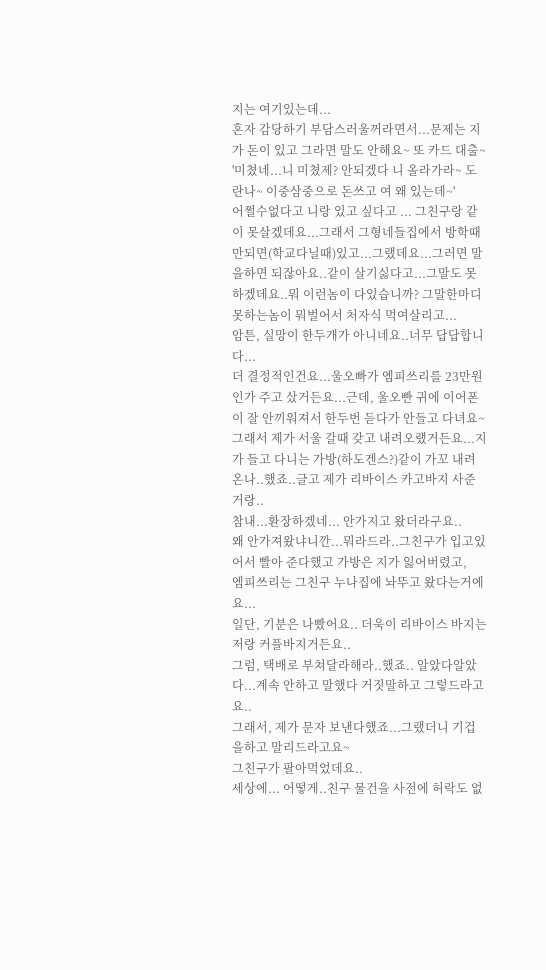지는 여기있는데...
혼자 감당하기 부담스러울꺼라면서...문제는 지가 돈이 있고 그라면 말도 안해요~ 또 카드 대출~
'미쳤네...니 미쳤제? 안되겠다 니 올라가라~ 도란나~ 이중삼중으로 돈쓰고 여 왜 있는데~'
어쩔수없다고 니랑 있고 싶다고 ... 그친구랑 같이 못살겠데요...그래서 그형네들집에서 방학때만되면(학교다닐때)있고...그랬데요...그러면 말을하면 되잖아요..같이 살기싫다고...그말도 못하겠데요..뭐 이런놈이 다있습니까? 그말한마디 못하는놈이 뭐벌어서 처자식 먹여살리고...
암튼, 실망이 한두개가 아니네요..너무 답답합니다...
더 결정적인건요...울오빠가 엠피쓰리를 23만원인가 주고 샀거든요...근데, 울오빤 귀에 이어폰이 잘 안끼워져서 한두번 듣다가 안들고 다녀요~ 그래서 제가 서울 갈때 갖고 내려오랬거든요...지가 들고 다니는 가방(하도겐스?)같이 가꼬 내려온나..했죠..글고 제가 리바이스 카고바지 사준거랑..
참내...환장하겠네... 안가지고 왔더라구요..
왜 안가져왔냐니깐...뭐라드라..그친구가 입고있어서 빨아 준다했고 가방은 지가 잃어버렸고,
엠피쓰리는 그친구 누나집에 놔뚜고 왔다는거에요...
일단, 기분은 나빴어요.. 더욱이 리바이스 바지는 저랑 커플바지거든요..
그럼, 택배로 부쳐달라해라..했죠.. 알았다알았다...계속 안하고 말했다 거짓말하고 그렇드라고요..
그래서, 제가 문자 보낸다했죠...그랬더니 기겁을하고 말리드라고요~
그친구가 팔아먹었데요..
세상에... 어떻게..친구 물건을 사전에 허락도 없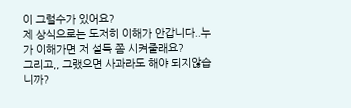이 그럴수가 있어요?
제 상식으로는 도저히 이해가 안갑니다..누가 이해가면 저 설득 쫌 시켜줄래요?
그리고,, 그랬으면 사과라도 해야 되지않습니까?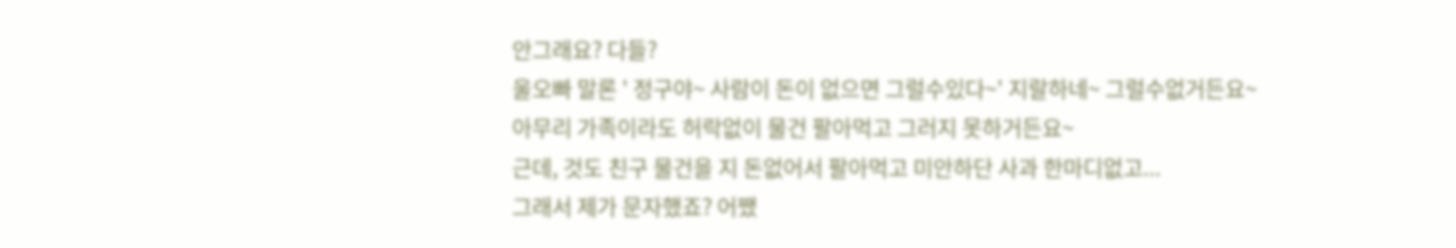안그래요? 다들?
울오빠 말론 ' 정구야~ 사람이 돈이 없으면 그럴수있다~' 지랄하네~ 그럴수없거든요~
아무리 가족이라도 허락없이 물건 팔아먹고 그러지 못하거든요~
근데, 것도 친구 물건을 지 돈없어서 팔아먹고 미안하단 사과 한마디없고...
그래서 제가 문자했죠? 어쨌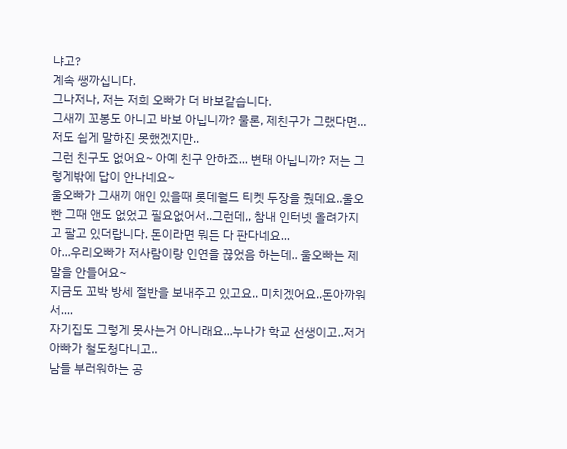냐고?
계속 쌩까십니다.
그나저나, 저는 저희 오빠가 더 바보같습니다.
그새끼 꼬봉도 아니고 바보 아닙니까? 물론, 제친구가 그랬다면...저도 쉽게 말하진 못했겠지만..
그런 친구도 없어요~ 아예 친구 안하죠... 변태 아닙니까? 저는 그렇게밖에 답이 안나네요~
울오빠가 그새끼 애인 있을때 롯데월드 티켓 두장을 줬데요..울오빤 그때 앤도 없었고 필요없어서..그런데,, 참내 인터넷 올려가지고 팔고 있더랍니다. 돈이라면 뭐든 다 판다네요...
아...우리오빠가 저사람이랑 인연을 끊었음 하는데.. 울오빠는 제말을 안들어요~
지금도 꼬박 방세 절반을 보내주고 있고요.. 미치겠어요..돈아까워서....
자기집도 그렇게 못사는거 아니래요...누나가 학교 선생이고..저거아빠가 철도청다니고..
남들 부러워하는 공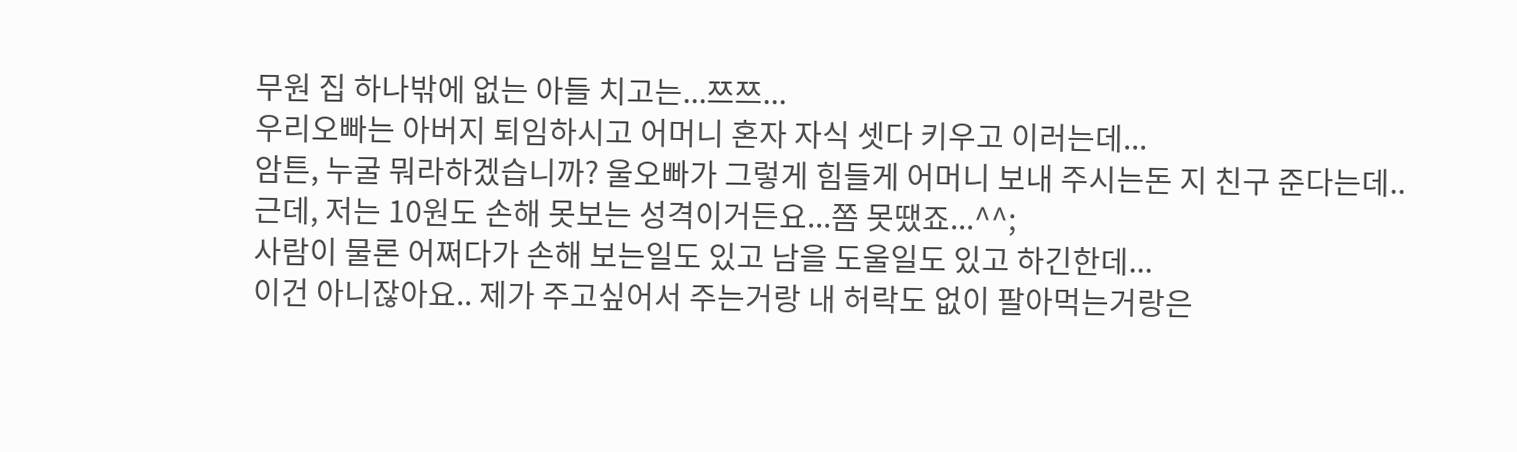무원 집 하나밖에 없는 아들 치고는...쯔쯔...
우리오빠는 아버지 퇴임하시고 어머니 혼자 자식 셋다 키우고 이러는데...
암튼, 누굴 뭐라하겠습니까? 울오빠가 그렇게 힘들게 어머니 보내 주시는돈 지 친구 준다는데..근데, 저는 10원도 손해 못보는 성격이거든요...쫌 못땠죠...^^;
사람이 물론 어쩌다가 손해 보는일도 있고 남을 도울일도 있고 하긴한데...
이건 아니잖아요.. 제가 주고싶어서 주는거랑 내 허락도 없이 팔아먹는거랑은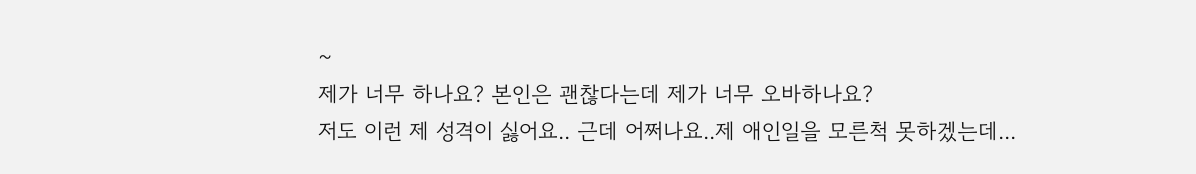~
제가 너무 하나요? 본인은 괜찮다는데 제가 너무 오바하나요?
저도 이런 제 성격이 싫어요.. 근데 어쩌나요..제 애인일을 모른척 못하겠는데...